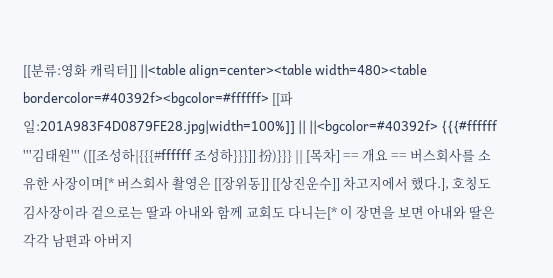[[분류:영화 캐릭터]] ||<table align=center><table width=480><table bordercolor=#40392f><bgcolor=#ffffff> [[파일:201A983F4D0879FE28.jpg|width=100%]] || ||<bgcolor=#40392f> {{{#ffffff '''김태원''' ([[조성하|{{{#ffffff 조성하}}}]] 扮)}}} || [목차] == 개요 == 버스회사를 소유한 사장이며[* 버스회사 촬영은 [[장위동]] [[상진운수]] 차고지에서 했다.], 호칭도 김사장이라 겉으로는 딸과 아내와 함께 교회도 다니는[* 이 장면을 보면 아내와 딸은 각각 남편과 아버지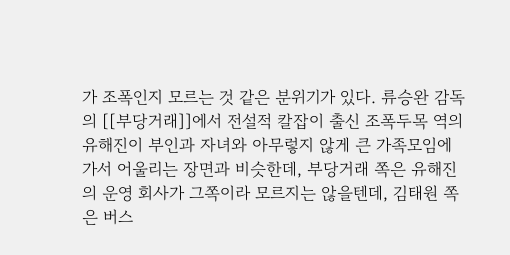가 조폭인지 모르는 것 같은 분위기가 있다. 류승완 감독의 [[부당거래]]에서 전설적 칼잡이 출신 조폭두목 역의 유해진이 부인과 자녀와 아무렇지 않게 큰 가족모임에 가서 어울리는 장면과 비슷한데, 부당거래 쪽은 유해진의 운영 회사가 그쪽이라 모르지는 않을텐데, 김태원 쪽은 버스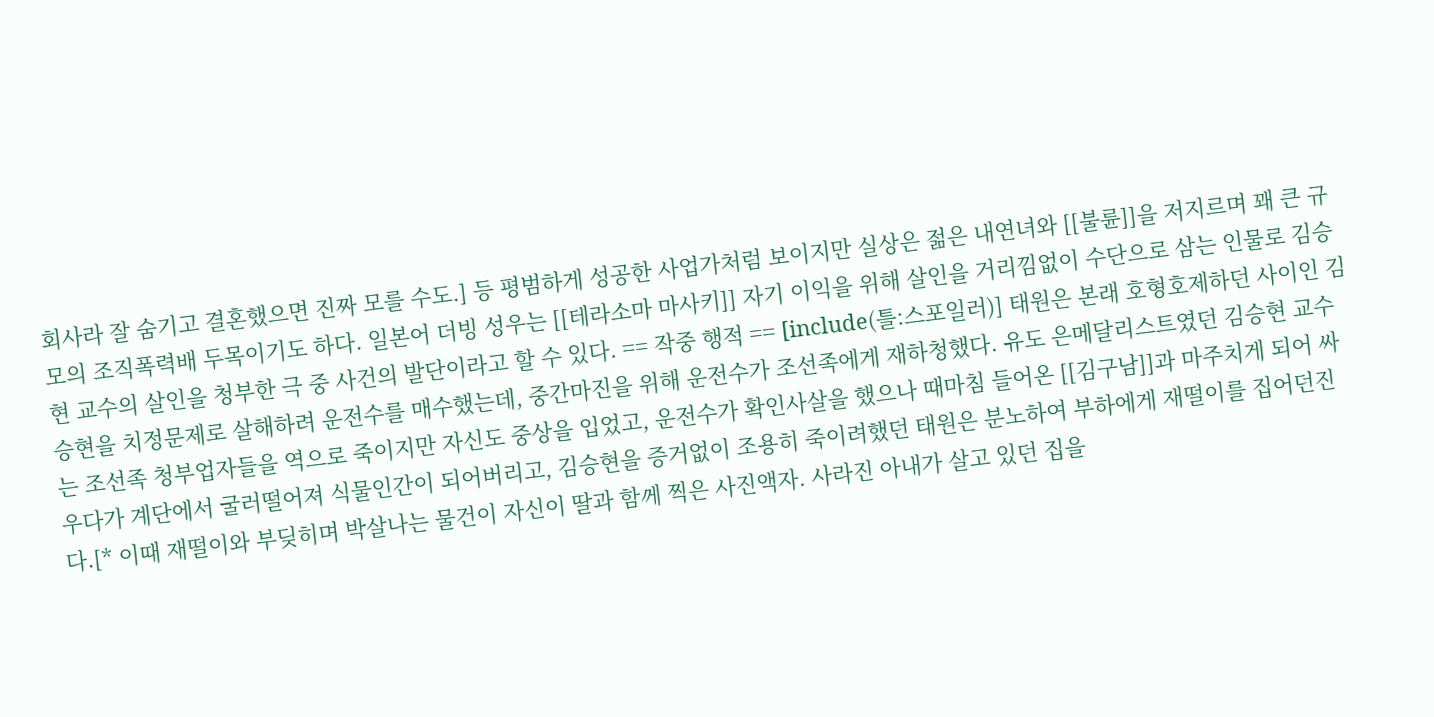회사라 잘 숨기고 결혼했으면 진짜 모를 수도.] 등 평범하게 성공한 사업가처럼 보이지만 실상은 젊은 내연녀와 [[불륜]]을 저지르며 꽤 큰 규모의 조직폭력배 두목이기도 하다. 일본어 더빙 성우는 [[테라소마 마사키]] 자기 이익을 위해 살인을 거리낌없이 수단으로 삼는 인물로 김승현 교수의 살인을 청부한 극 중 사건의 발단이라고 할 수 있다. == 작중 행적 == [include(틀:스포일러)] 태원은 본래 호형호제하던 사이인 김승현을 치정문제로 살해하려 운전수를 매수했는데, 중간마진을 위해 운전수가 조선족에게 재하청했다. 유도 은메달리스트였던 김승현 교수는 조선족 청부업자들을 역으로 죽이지만 자신도 중상을 입었고, 운전수가 확인사살을 했으나 때마침 들어온 [[김구남]]과 마주치게 되어 싸우다가 계단에서 굴러떨어져 식물인간이 되어버리고, 김승현을 증거없이 조용히 죽이려했던 태원은 분노하여 부하에게 재떨이를 집어던진다.[* 이때 재떨이와 부딪히며 박살나는 물건이 자신이 딸과 함께 찍은 사진액자. 사라진 아내가 살고 있던 집을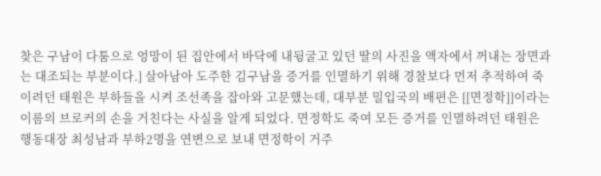찾은 구남이 다툼으로 엉망이 된 집안에서 바닥에 내뒹굴고 있던 딸의 사진을 액자에서 꺼내는 장면과는 대조되는 부분이다.] 살아남아 도주한 김구남을 증거를 인멸하기 위해 경찰보다 먼저 추적하여 죽이려던 태원은 부하들을 시켜 조선족을 잡아와 고문했는데, 대부분 밀입국의 배편은 [[면정학]]이라는 이름의 브로커의 손을 거친다는 사실을 알게 되었다. 면정학도 죽여 모든 증거를 인멸하려던 태원은 행동대장 최성남과 부하2명을 연변으로 보내 면정학이 거주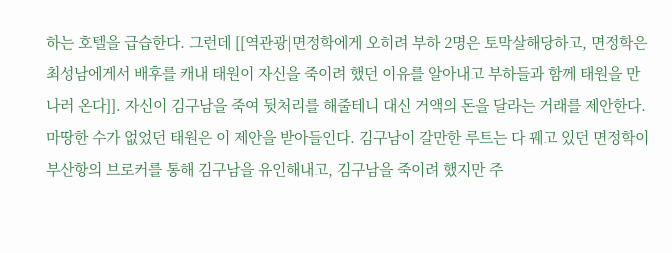하는 호텔을 급습한다. 그런데 [[역관광|면정학에게 오히려 부하 2명은 토막살해당하고, 면정학은 최성남에게서 배후를 캐내 태원이 자신을 죽이려 했던 이유를 알아내고 부하들과 함께 태원을 만나러 온다]]. 자신이 김구남을 죽여 뒷처리를 해줄테니 대신 거액의 돈을 달라는 거래를 제안한다. 마땅한 수가 없었던 태원은 이 제안을 받아들인다. 김구남이 갈만한 루트는 다 꿰고 있던 면정학이 부산항의 브로커를 통해 김구남을 유인해내고, 김구남을 죽이려 했지만 주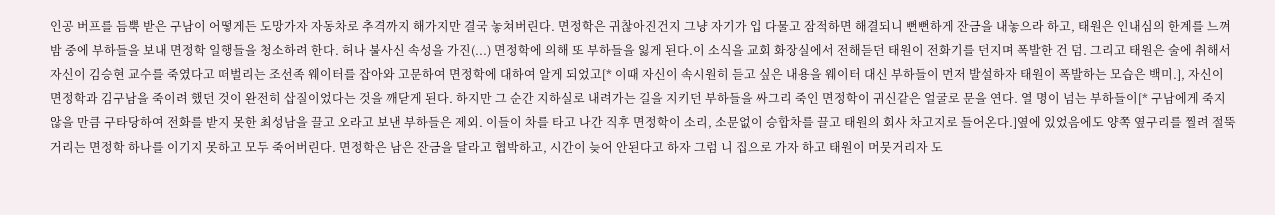인공 버프를 듬뿍 받은 구남이 어떻게든 도망가자 자동차로 추격까지 해가지만 결국 놓쳐버린다. 면정학은 귀찮아진건지 그냥 자기가 입 다물고 잠적하면 해결되니 뻔뻔하게 잔금을 내놓으라 하고, 태원은 인내심의 한계를 느껴 밤 중에 부하들을 보내 면정학 일행들을 청소하려 한다. 허나 불사신 속성을 가진(...) 면정학에 의해 또 부하들을 잃게 된다.이 소식을 교회 화장실에서 전해듣던 태원이 전화기를 던지며 폭발한 건 덤. 그리고 태원은 술에 취해서 자신이 김승현 교수를 죽였다고 떠벌리는 조선족 웨이터를 잡아와 고문하여 면정학에 대하여 알게 되었고[* 이때 자신이 속시원히 듣고 싶은 내용을 웨이터 대신 부하들이 먼저 발설하자 태원이 폭발하는 모습은 백미.], 자신이 면정학과 김구남을 죽이려 했던 것이 완전히 삽질이었다는 것을 깨닫게 된다. 하지만 그 순간 지하실로 내려가는 길을 지키던 부하들을 싸그리 죽인 면정학이 귀신같은 얼굴로 문을 연다. 열 명이 넘는 부하들이[* 구남에게 죽지 않을 만큼 구타당하여 전화를 받지 못한 최성남을 끌고 오라고 보낸 부하들은 제외. 이들이 차를 타고 나간 직후 면정학이 소리, 소문없이 승합차를 끌고 태원의 회사 차고지로 들어온다.]옆에 있었음에도 양쪽 옆구리를 찔려 절뚝거리는 면정학 하나를 이기지 못하고 모두 죽어버린다. 면정학은 남은 잔금을 달라고 협박하고, 시간이 늦어 안된다고 하자 그럼 니 집으로 가자 하고 태원이 머뭇거리자 도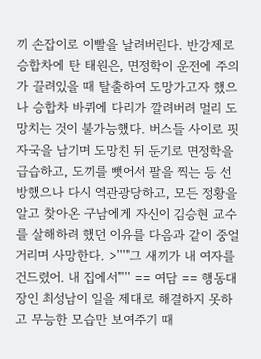끼 손잡이로 이빨을 날려버린다. 반강제로 승합차에 탄 태원은, 면정학이 운전에 주의가 끌려있을 때 탈출하여 도망가고자 했으나 승합차 바퀴에 다리가 깔려버려 멀리 도망치는 것이 불가능했다. 버스들 사이로 핏자국을 남기며 도망친 뒤 둔기로 면정학을 급습하고, 도끼를 뺏어서 팔을 찍는 등 선방했으나 다시 역관광당하고, 모든 정황을 알고 찾아온 구남에게 자신이 김승현 교수를 살해하려 했던 이유를 다음과 같이 중얼거리며 사망한다. >'''"그 새끼가 내 여자를 건드렸어. 내 집에서"''' == 여담 == 행동대장인 최성남이 일을 제대로 해결하지 못하고 무능한 모습만 보여주기 때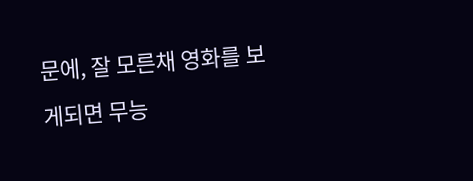문에, 잘 모른채 영화를 보게되면 무능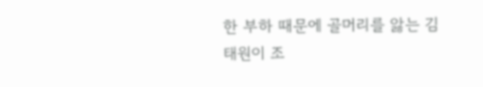한 부하 때문에 골머리를 앓는 김태원이 조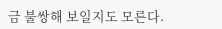금 불쌍해 보일지도 모른다.